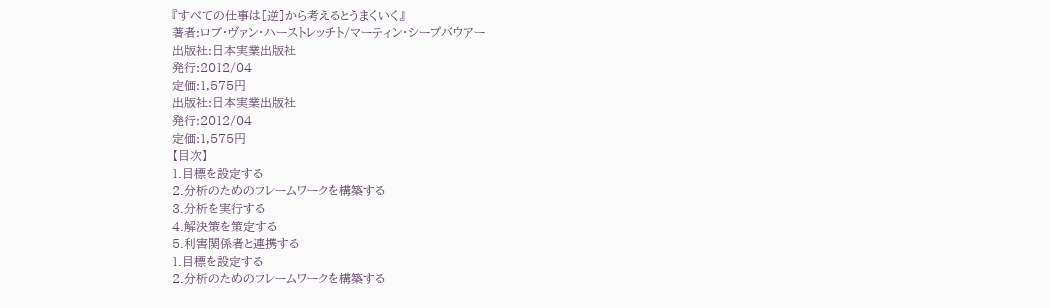『すべての仕事は[逆]から考えるとうまくいく』
著者:ロブ・ヴァン・ハーストレッチト/マーティン・シープバウアー
出版社:日本実業出版社
発行:2012/04
定価:1,575円
出版社:日本実業出版社
発行:2012/04
定価:1,575円
【目次】
1.目標を設定する
2.分析のためのフレームワークを構築する
3.分析を実行する
4.解決策を策定する
5.利害関係者と連携する
1.目標を設定する
2.分析のためのフレームワークを構築する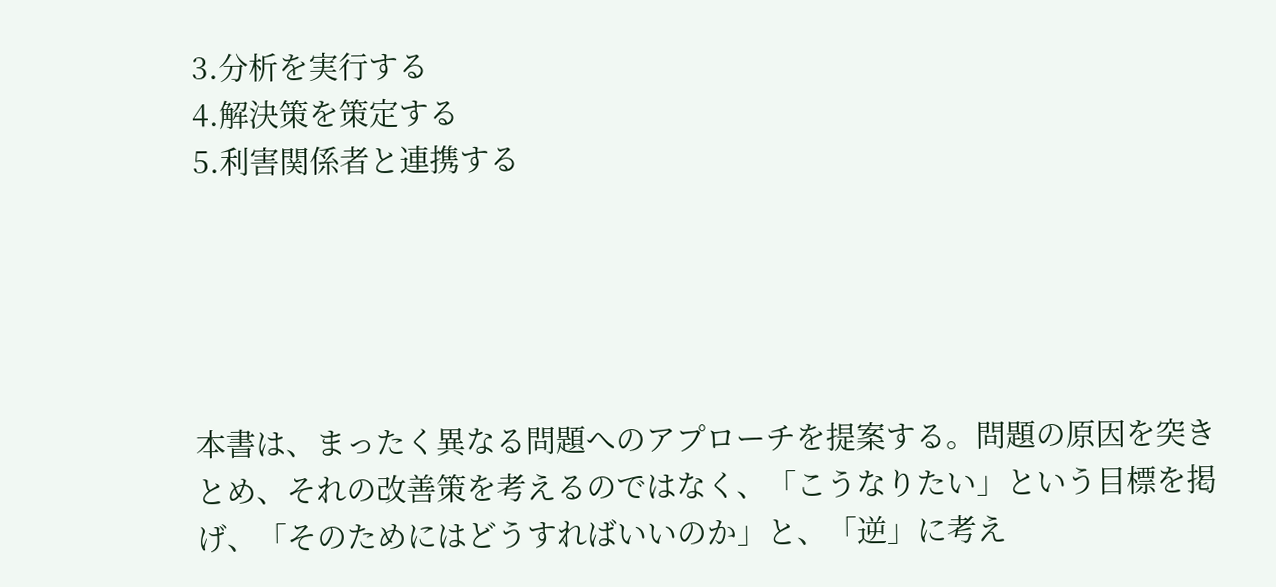3.分析を実行する
4.解決策を策定する
5.利害関係者と連携する





本書は、まったく異なる問題へのアプローチを提案する。問題の原因を突きとめ、それの改善策を考えるのではなく、「こうなりたい」という目標を掲げ、「そのためにはどうすればいいのか」と、「逆」に考え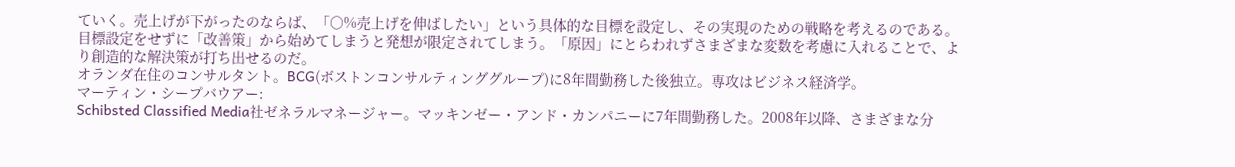ていく。売上げが下がったのならば、「○%売上げを伸ばしたい」という具体的な目標を設定し、その実現のための戦略を考えるのである。目標設定をせずに「改善策」から始めてしまうと発想が限定されてしまう。「原因」にとらわれずさまざまな変数を考慮に入れることで、より創造的な解決策が打ち出せるのだ。
オランダ在住のコンサルタント。BCG(ボストンコンサルティンググループ)に8年間勤務した後独立。専攻はビジネス経済学。
マーティン・シープバウアー:
Schibsted Classified Media社ゼネラルマネージャー。マッキンゼー・アンド・カンパニーに7年間勤務した。2008年以降、さまざまな分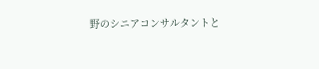野のシニアコンサルタントと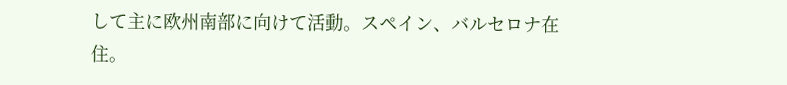して主に欧州南部に向けて活動。スペイン、バルセロナ在住。